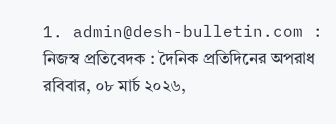1. admin@desh-bulletin.com : নিজস্ব প্রতিবেদক : দৈনিক প্রতিদিনের অপরাধ
রবিবার, ০৮ মার্চ ২০২৬,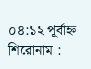০৪:১২ পূর্বাহ্ন
শিরোনাম :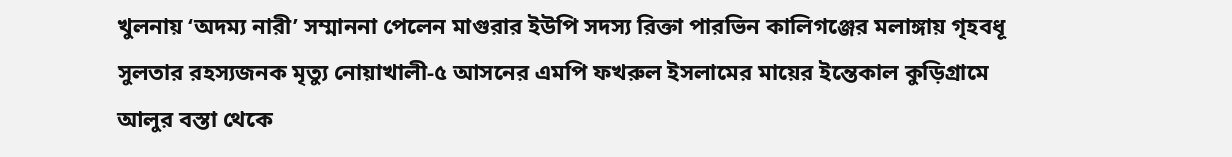খুলনায় ‘অদম্য নারী’ সম্মাননা পেলেন মাগুরার ইউপি সদস্য রিক্তা পারভিন কালিগঞ্জের মলাঙ্গায় গৃহবধূ সুলতার রহস্যজনক মৃত্যু নোয়াখালী-৫ আসনের এমপি ফখরুল ইসলামের মায়ের ইন্তেকাল কুড়িগ্রামে আলুর বস্তা থেকে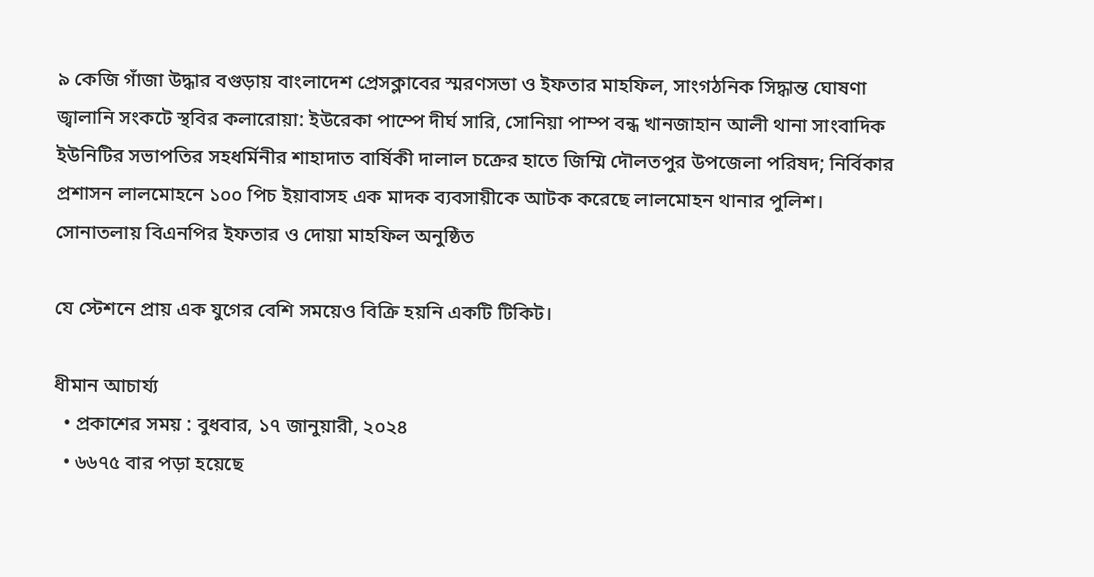৯ কেজি গাঁজা উদ্ধার বগুড়ায় বাংলাদেশ প্রেসক্লাবের স্মরণসভা ও ইফতার মাহফিল, সাংগঠনিক সিদ্ধান্ত ঘোষণা জ্বালানি সংকটে স্থবির কলারোয়া: ইউরেকা পাম্পে দীর্ঘ সারি, সোনিয়া পাম্প বন্ধ খানজাহান আলী থানা সাংবাদিক ইউনিটির সভাপতির সহধর্মিনীর শাহাদাত বার্ষিকী দালাল চক্রের হাতে জিম্মি দৌলতপুর উপজেলা পরিষদ; নির্বিকার প্রশাসন লালমোহনে ১০০ পিচ ইয়াবাসহ এক মাদক ব্যবসায়ীকে আটক করেছে লালমোহন থানার পুলিশ। সোনাতলায় বিএনপির ইফতার ও দোয়া মাহফিল অনুষ্ঠিত

যে স্টেশনে প্রায় এক যুগের বেশি সময়েও বিক্রি হয়নি একটি টিকিট।

ধীমান আচার্য্য
  • প্রকাশের সময় : বুধবার, ১৭ জানুয়ারী, ২০২৪
  • ৬৬৭৫ বার পড়া হয়েছে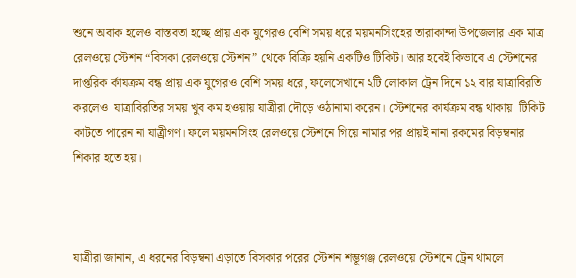শুনে অবাক হলেও বাস্তবতা হচ্ছে প্রায় এক যুগেরও বেশি সময় ধরে ময়মনসিংহের তারাকান্দা উপজেলার এক মাত্র রেলওয়ে স্টেশন “বিসকা রেলওয়ে স্টেশন” থেকে বিক্রি হয়নি একটিও টিকিট। আর হবেই কিভাবে এ স্টেশনের দাপ্তরিক র্কাযক্রম বন্ধ প্রায় এক যুগেরও বেশি সময় ধরে, ফলেসেখানে ২টি লোকাল ট্রেন দিনে ১২ বার যাত্রাবিরতি করলেও  যাত্রাবিরতির সময় খুব কম হওয়ায় যাত্রীরা দৌড়ে ওঠানামা করেন। স্টেশনের কার্যক্রম বন্ধ থাকায়  টিকিট কাটতে পারেন না যাত্র্রীগণ। ফলে ময়মনসিংহ রেলওয়ে স্টেশনে গিয়ে নামার পর প্রায়ই নানা রকমের বিড়ম্বনার শিকার হতে হয়।



যাত্রীরা জানান, এ ধরনের বিড়ম্বনা এড়াতে বিসকার পরের স্টেশন শম্ভূগঞ্জ রেলওয়ে স্টেশনে ট্রেন থামলে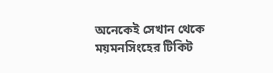অনেকেই সেখান থেকে ময়মনসিংহের টিকিট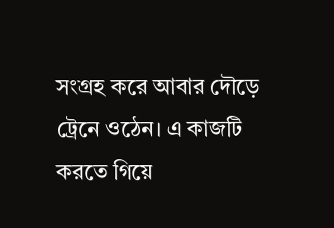সংগ্রহ করে আবার দৌড়ে ট্রেনে ওঠেন। এ কাজটি করতে গিয়ে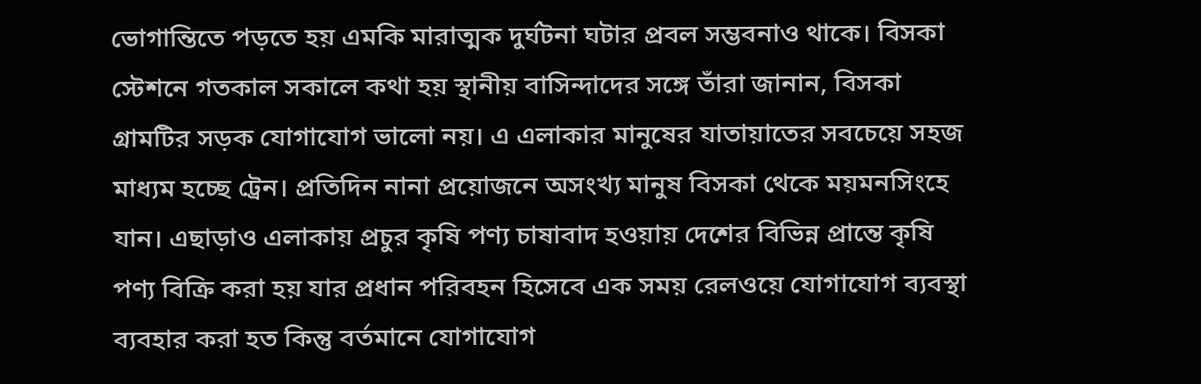ভোগান্তিতে পড়তে হয় এমকি মারাত্মক দুর্ঘটনা ঘটার প্রবল সম্ভবনাও থাকে। বিসকা স্টেশনে গতকাল সকালে কথা হয় স্থানীয় বাসিন্দাদের সঙ্গে তাঁরা জানান, বিসকা গ্রামটির সড়ক যোগাযোগ ভালো নয়। এ এলাকার মানুষের যাতায়াতের সবচেয়ে সহজ মাধ্যম হচ্ছে ট্রেন। প্রতিদিন নানা প্রয়োজনে অসংখ্য মানুষ বিসকা থেকে ময়মনসিংহে যান। এছাড়াও এলাকায় প্রচুর কৃষি পণ্য চাষাবাদ হওয়ায় দেশের বিভিন্ন প্রান্তে কৃষি পণ্য বিক্রি করা হয় যার প্রধান পরিবহন হিসেবে এক সময় রেলওয়ে যোগাযোগ ব্যবস্থা ব্যবহার করা হত কিন্তু বর্তমানে যোগাযোগ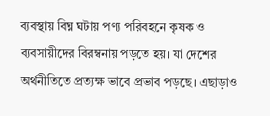ব্যবস্থায় বিঘ্ন ঘটায় পণ্য পরিবহনে কৃষক ও ব্যবসায়ীদের বিরম্বনায় পড়তে হয়। যা দেশের অর্থনীতিতে প্রত্যক্ষ ভাবে প্রভাব পড়ছে। এছাড়াও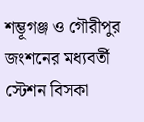শম্ভূগঞ্জ ও গৌরীপুর জংশনের মধ্যবর্তী স্টেশন বিসকা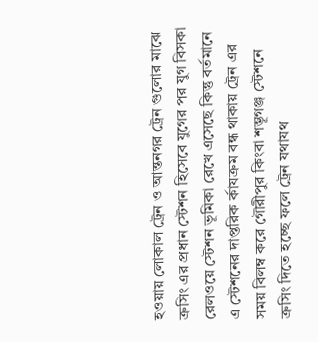হওয়ায় লোকাল ট্রেন ও আন্তনগর ট্রেন গুলোর মাঝে ক্রসিং এর প্রধান স্টেশন হিসেবে যুগের পর যুগ বিসকা রেলওয়ে স্টেশন ভূমিকা রেখে এসেছে কিন্তু বর্তমানে এ স্টেশনের দাপ্তরিক র্কাযক্রম বন্ধ থাকায় ট্রেন এর সময় বিলম্ব করে গৌরীপুর কিংবা শম্ভূগঞ্জ স্টেশনে ক্রসিং দিতে হচ্ছে ফলে ট্রেন যথাযথ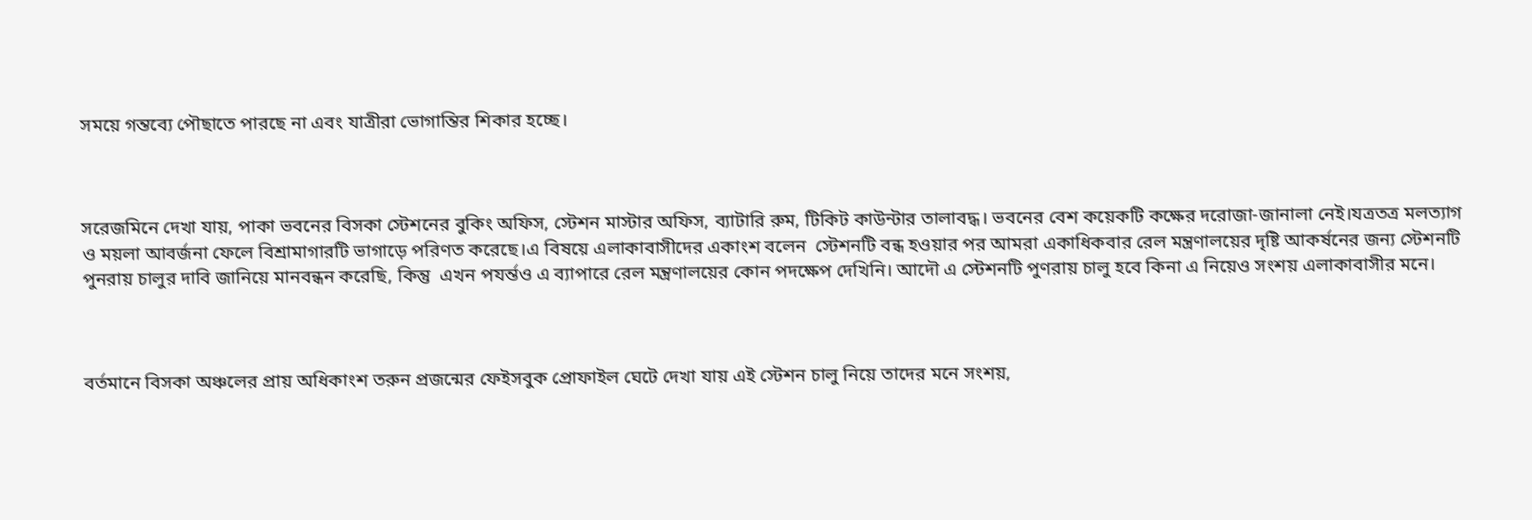সময়ে গন্তব্যে পৌছাতে পারছে না এবং যাত্রীরা ভোগান্তির শিকার হচ্ছে।



সরেজমিনে দেখা যায়, পাকা ভবনের বিসকা স্টেশনের বুকিং অফিস, স্টেশন মাস্টার অফিস, ব্যাটারি রুম, টিকিট কাউন্টার তালাবদ্ধ। ভবনের বেশ কয়েকটি কক্ষের দরোজা-জানালা নেই।যত্রতত্র মলত্যাগ ও ময়লা আবর্জনা ফেলে বিশ্রামাগারটি ভাগাড়ে পরিণত করেছে।এ বিষয়ে এলাকাবাসীদের একাংশ বলেন  স্টেশনটি বন্ধ হওয়ার পর আমরা একাধিকবার রেল মন্ত্রণালয়ের দৃষ্টি আকর্ষনের জন্য স্টেশনটি পুনরায় চালুর দাবি জানিয়ে মানবন্ধন করেছি, কিন্তু  এখন পযর্ন্তও এ ব্যাপারে রেল মন্ত্রণালয়ের কোন পদক্ষেপ দেখিনি। আদৌ এ স্টেশনটি পুণরায় চালু হবে কিনা এ নিয়েও সংশয় এলাকাবাসীর মনে।



বর্তমানে বিসকা অঞ্চলের প্রায় অধিকাংশ তরুন প্রজন্মের ফেইসবুক প্রোফাইল ঘেটে দেখা যায় এই স্টেশন চালু নিয়ে তাদের মনে সংশয়,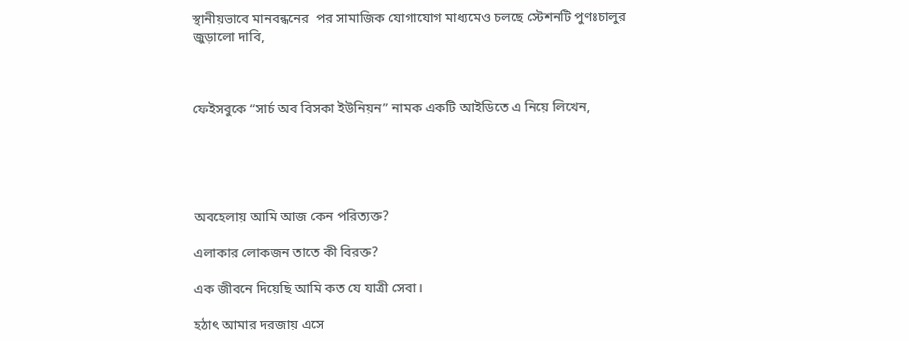স্থানীয়ভাবে মানবন্ধনের  পর সামাজিক যোগাযোগ মাধ্যমেও চলছে স্টেশনটি পুণঃচালুর জুড়ালো দাবি,



ফেইসবুকে “সার্চ অব বিসকা ইউনিয়ন” নামক একটি আইডিতে এ নিয়ে লিখেন,





অবহেলায় আমি আজ কেন পরিত্যক্ত?

এলাকার লোকজন তাতে কী বিরক্ত?

এক জীবনে দিয়েছি আমি কত যে যাত্রী সেবা।

হঠাৎ আমার দরজায় এসে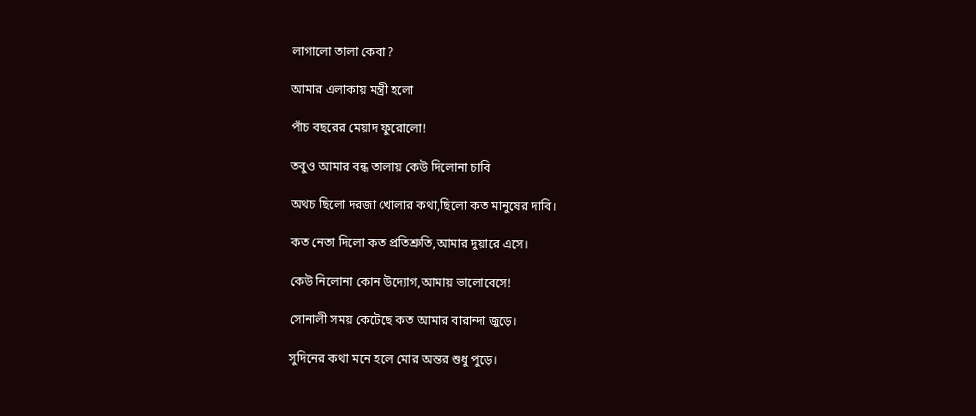লাগালো তালা কেবা?

আমার এলাকায় মন্ত্রী হলো

পাঁচ বছরের মেয়াদ ফুরোলো!

তবুও আমার বন্ধ তালায় কেউ দিলোনা চাবি

অথচ ছিলো দরজা খোলার কথা,ছিলো কত মানুষের দাবি।

কত নেতা দিলো কত প্রতিশ্রুতি,আমার দুয়ারে এসে।

কেউ নিলোনা কোন উদ্যোগ,আমায় ভালোবেসে!

সোনালী সময় কেটেছে কত আমার বারান্দা জুড়ে।

সুদিনের কথা মনে হলে মোর অন্তর শুধু পুড়ে।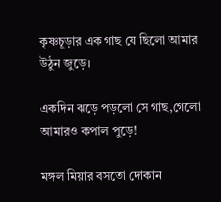কৃষ্ণচূড়ার এক গাছ যে ছিলো আমার উঠুন জুড়ে।

একদিন ঝড়ে পড়লো সে গাছ,গেলো আমারও কপাল পুড়ে!

মঙ্গল মিয়ার বসতো দোকান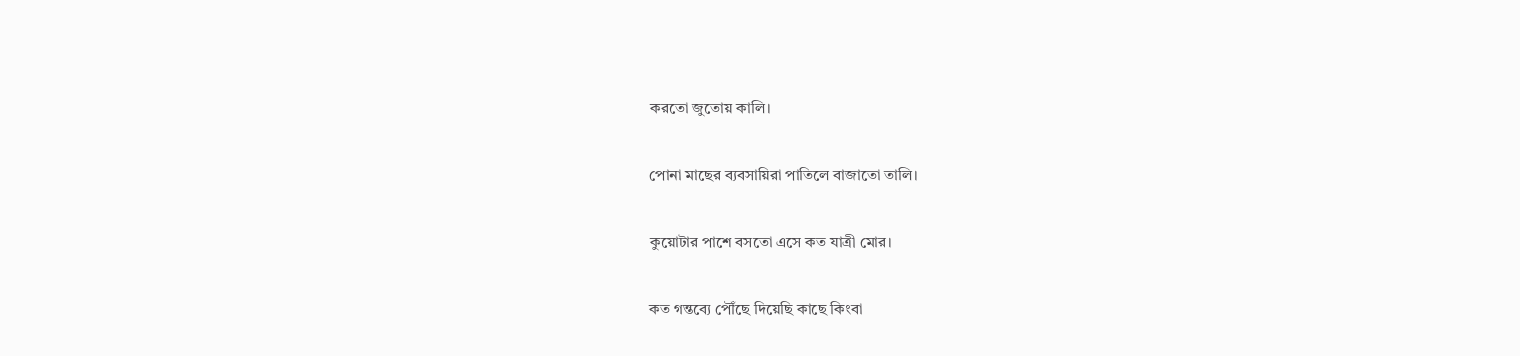করতো জুতোয় কালি।

পোনা মাছের ব্যবসায়িরা পাতিলে বাজাতো তালি।

কুয়োটার পাশে বসতো এসে কত যাত্রী মোর।

কত গন্তব্যে পৌঁছে দিয়েছি কাছে কিংবা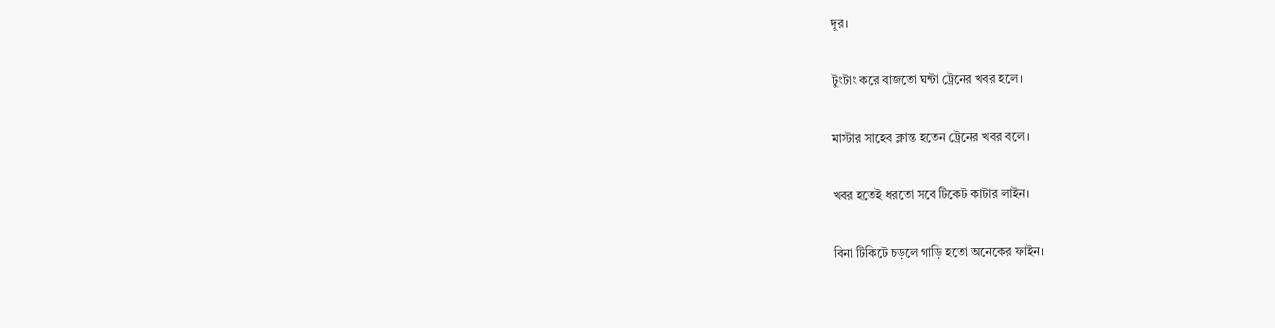দূর।

টুংটাং করে বাজতো ঘন্টা ট্রেনের খবর হলে।

মাস্টার সাহেব ক্লান্ত হতেন ট্রেনের খবর বলে।

খবর হতেই ধরতো সবে টিকেট কাটার লাইন।

বিনা টিকিটে চড়লে গাড়ি হতো অনেকের ফাইন।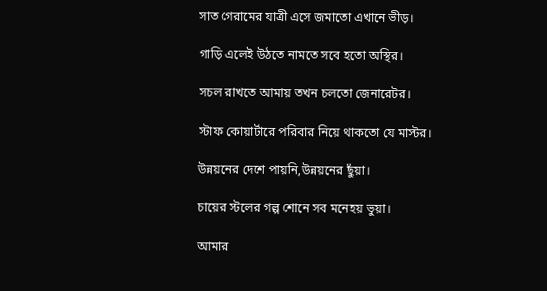সাত গেরামের যাত্রী এসে জমাতো এখানে ভীড়।

গাড়ি এলেই উঠতে নামতে সবে হতো অস্থির।

সচল রাখতে আমায় তখন চলতো জেনারেটর।

স্টাফ কোয়ার্টারে পরিবার নিয়ে থাকতো যে মাস্টর।

উন্নয়নের দেশে পায়নি,উন্নয়নের ছুঁয়া।

চায়ের স্টলের গল্প শোনে সব মনেহয় ভুয়া।

আমার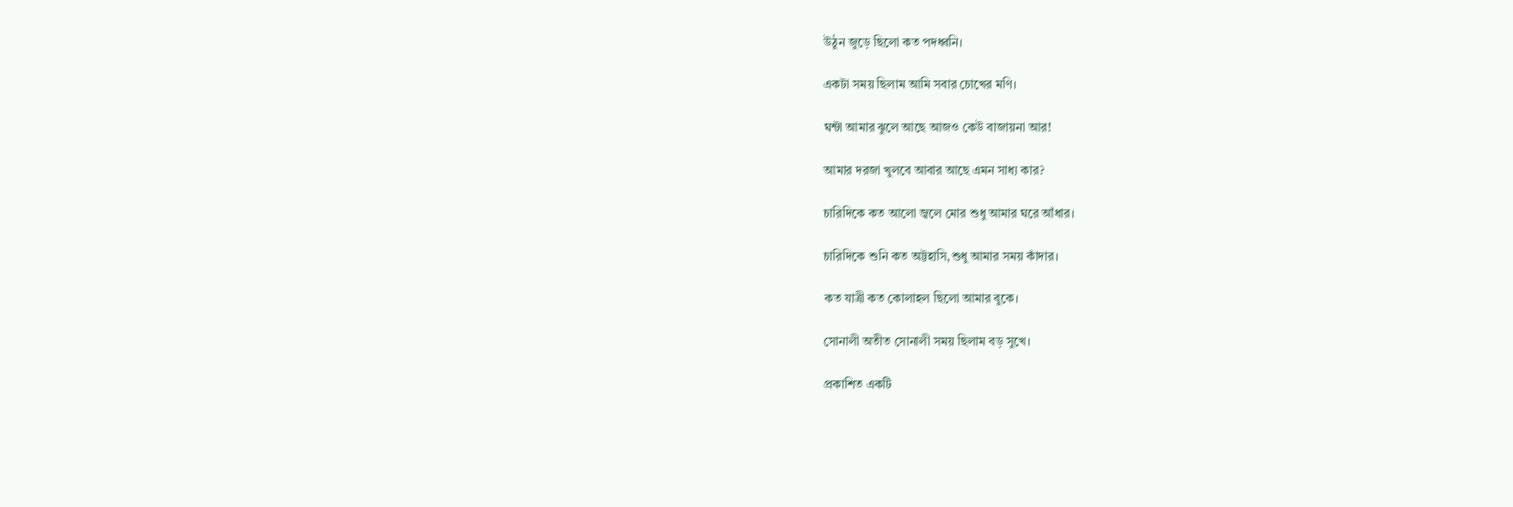উঠুন জুড়ে ছিলো কত পদধ্বনি।

একটা সময় ছিলাম আমি সবার চোখের মণি।

ঘন্টা আমার ঝুলে আছে আজও কেউ বাজায়না আর!

আমার দরজা খুলবে আবার আছে এমন সাধ্য কার?

চারিদিকে কত আলো জ্বলে মোর শুধু আমার ঘরে আঁধার।

চারিদিকে শুনি কত অট্টহাসি,শুধু আমার সময় কাঁদার।

কত যাত্রী কত কোলাহল ছিলো আমার বুকে।

সোনালী অতীত সোনালী সময় ছিলাম বড় সুখে।

প্রকাশিত একটি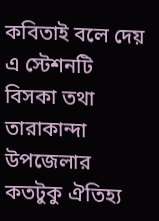কবিতাই বলে দেয় এ স্টেশনটি বিসকা তথা তারাকান্দা উপজেলার কতটুকু ঐতিহ্য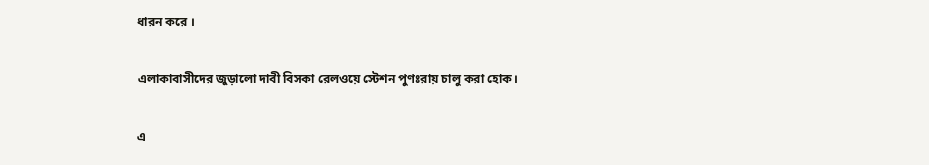ধারন করে ।

এলাকাবাসীদের জুড়ালো দাবী বিসকা রেলওয়ে স্টেশন পুণঃরায় চালু করা হোক।

এ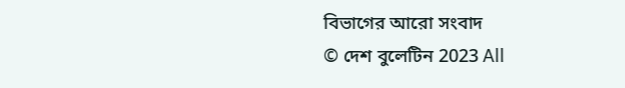বিভাগের আরো সংবাদ
© দেশ বুলেটিন 2023 All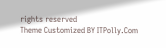rights reserved
Theme Customized BY ITPolly.Com